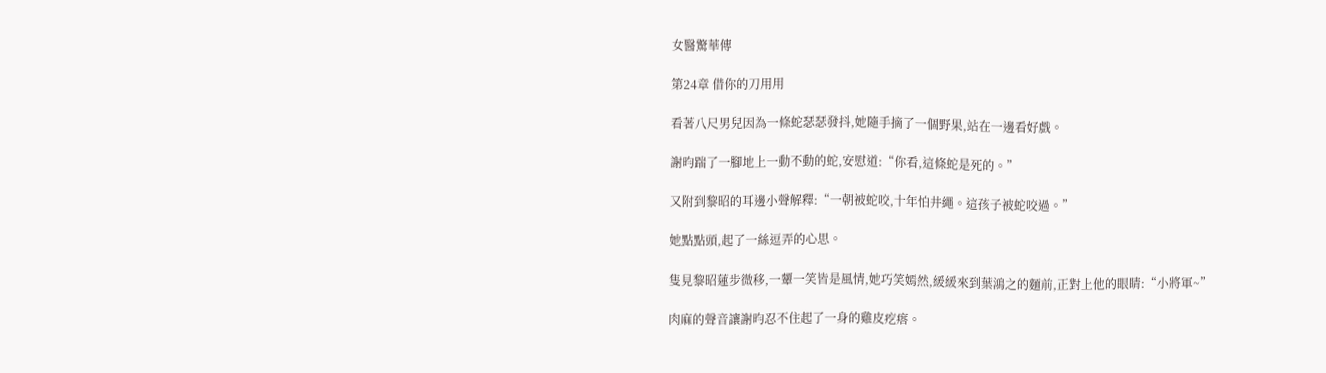女醫驚華傳

第24章 借你的刀用用

看著八尺男兒因為一條蛇瑟瑟發抖,她隨手摘了一個野果,站在一邊看好戲。

謝昀踹了一腳地上一動不動的蛇,安慰道:“你看,這條蛇是死的。”

又附到黎昭的耳邊小聲解釋:“一朝被蛇咬,十年怕井繩。這孩子被蛇咬過。”

她點點頭,起了一絲逗弄的心思。

隻見黎昭蓮步微移,一顰一笑皆是風情,她巧笑嫣然,緩緩來到葉鴻之的麵前,正對上他的眼睛:“小將軍~”

肉麻的聲音讓謝昀忍不住起了一身的雞皮疙瘩。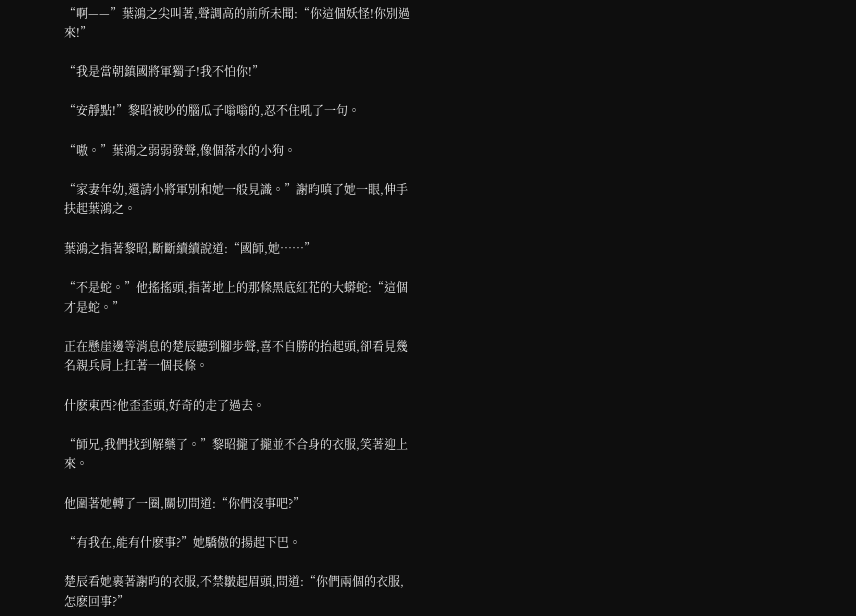“啊——”葉鴻之尖叫著,聲調高的前所未聞:“你這個妖怪!你別過來!”

“我是當朝鎮國將軍獨子!我不怕你!”

“安靜點!”黎昭被吵的腦瓜子嗡嗡的,忍不住吼了一句。

“嗷。”葉鴻之弱弱發聲,像個落水的小狗。

“家妻年幼,還請小將軍別和她一般見識。”謝昀嗔了她一眼,伸手扶起葉鴻之。

葉鴻之指著黎昭,斷斷續續說道:“國師,她……”

“不是蛇。”他搖搖頭,指著地上的那條黑底紅花的大蟒蛇:“這個才是蛇。”

正在懸崖邊等消息的楚辰聽到腳步聲,喜不自勝的抬起頭,卻看見幾名親兵肩上扛著一個長條。

什麽東西?他歪歪頭,好奇的走了過去。

“師兄,我們找到解藥了。”黎昭攏了攏並不合身的衣服,笑著迎上來。

他圍著她轉了一圈,關切問道:“你們沒事吧?”

“有我在,能有什麽事?”她驕傲的揚起下巴。

楚辰看她裹著謝昀的衣服,不禁皺起眉頭,問道:“你們兩個的衣服,怎麽回事?”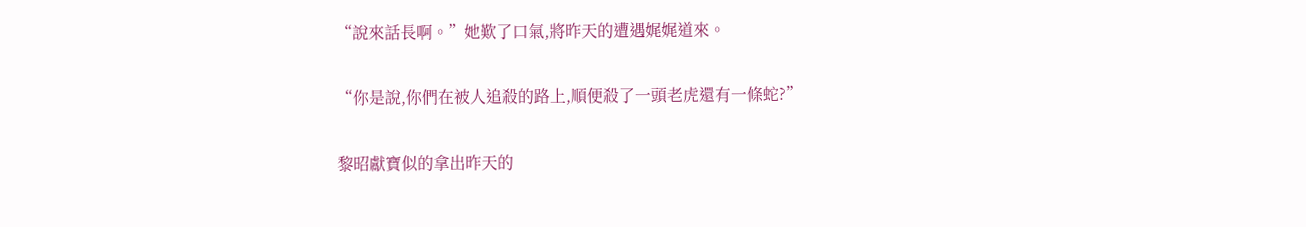“說來話長啊。”她歎了口氣,將昨天的遭遇娓娓道來。

“你是說,你們在被人追殺的路上,順便殺了一頭老虎還有一條蛇?”

黎昭獻寶似的拿出昨天的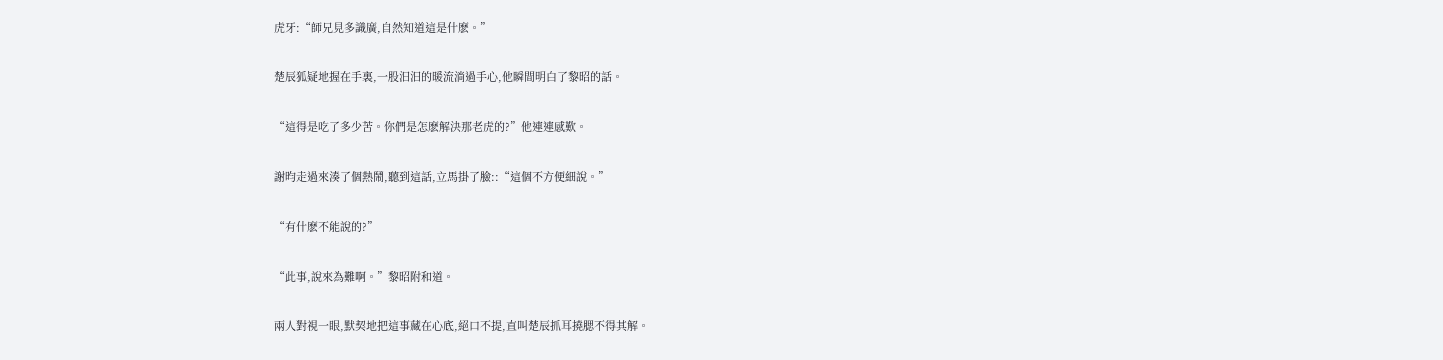虎牙:“師兄見多識廣,自然知道這是什麽。”

楚辰狐疑地握在手裏,一股汩汩的暖流淌過手心,他瞬間明白了黎昭的話。

“這得是吃了多少苦。你們是怎麽解決那老虎的?”他連連感歎。

謝昀走過來湊了個熱鬧,聽到這話,立馬掛了臉::“這個不方便細說。”

“有什麽不能說的?”

“此事,說來為難啊。”黎昭附和道。

兩人對視一眼,默契地把這事藏在心底,絕口不提,直叫楚辰抓耳撓腮不得其解。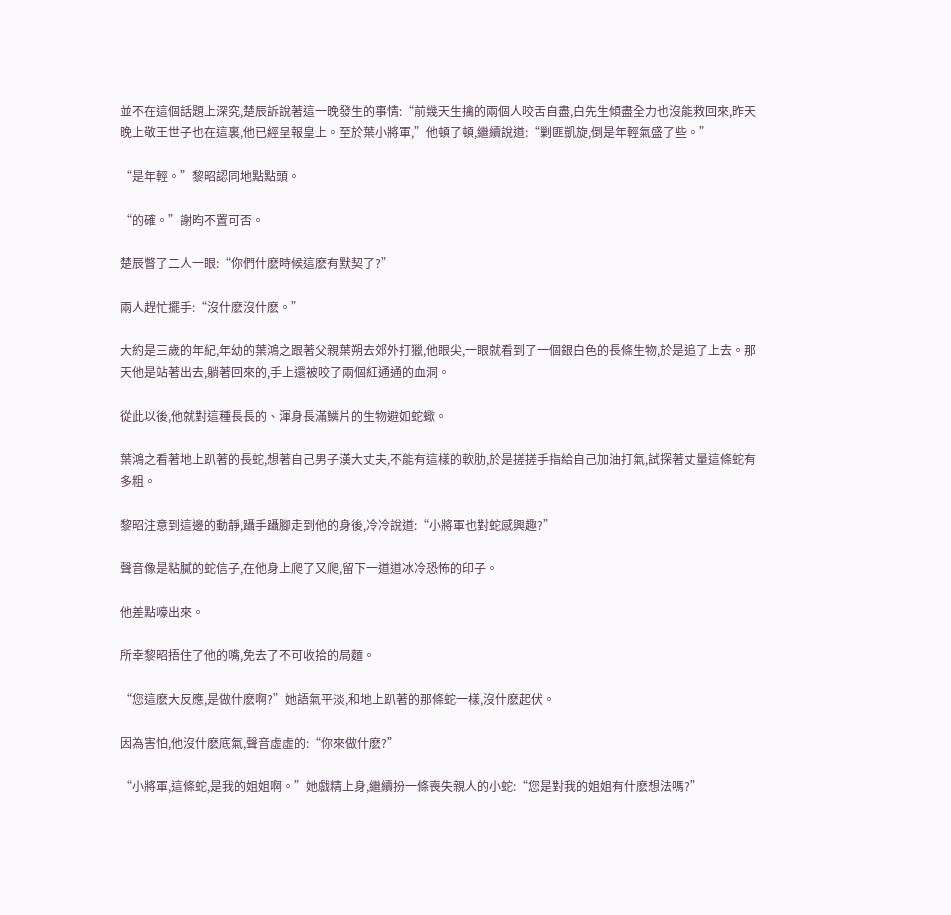並不在這個話題上深究,楚辰訴說著這一晚發生的事情:“前幾天生擒的兩個人咬舌自盡,白先生傾盡全力也沒能救回來,昨天晚上敬王世子也在這裏,他已經呈報皇上。至於葉小將軍,”他頓了頓,繼續說道:“剿匪凱旋,倒是年輕氣盛了些。”

“是年輕。”黎昭認同地點點頭。

“的確。”謝昀不置可否。

楚辰瞥了二人一眼:“你們什麽時候這麽有默契了?”

兩人趕忙擺手:“沒什麽沒什麽。”

大約是三歲的年紀,年幼的葉鴻之跟著父親葉朔去郊外打獵,他眼尖,一眼就看到了一個銀白色的長條生物,於是追了上去。那天他是站著出去,躺著回來的,手上還被咬了兩個紅通通的血洞。

從此以後,他就對這種長長的、渾身長滿鱗片的生物避如蛇蠍。

葉鴻之看著地上趴著的長蛇,想著自己男子漢大丈夫,不能有這樣的軟肋,於是搓搓手指給自己加油打氣,試探著丈量這條蛇有多粗。

黎昭注意到這邊的動靜,躡手躡腳走到他的身後,冷冷說道:“小將軍也對蛇感興趣?”

聲音像是粘膩的蛇信子,在他身上爬了又爬,留下一道道冰冷恐怖的印子。

他差點嚎出來。

所幸黎昭捂住了他的嘴,免去了不可收拾的局麵。

“您這麽大反應,是做什麽啊?”她語氣平淡,和地上趴著的那條蛇一樣,沒什麽起伏。

因為害怕,他沒什麽底氣,聲音虛虛的:“你來做什麽?”

“小將軍,這條蛇,是我的姐姐啊。”她戲精上身,繼續扮一條喪失親人的小蛇:“您是對我的姐姐有什麽想法嗎?”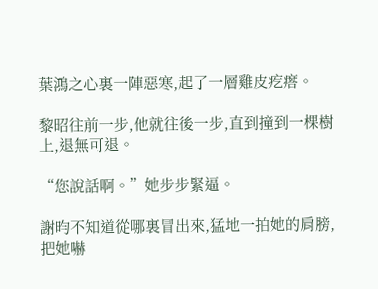葉鴻之心裏一陣惡寒,起了一層雞皮疙瘩。

黎昭往前一步,他就往後一步,直到撞到一棵樹上,退無可退。

“您說話啊。”她步步緊逼。

謝昀不知道從哪裏冒出來,猛地一拍她的肩膀,把她嚇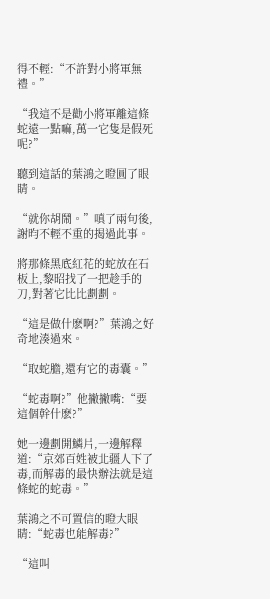得不輕:“不許對小將軍無禮。”

“我這不是勸小將軍離這條蛇遠一點嘛,萬一它隻是假死呢?”

聽到這話的葉鴻之瞪圓了眼睛。

“就你胡鬧。”嗔了兩句後,謝昀不輕不重的揭過此事。

將那條黑底紅花的蛇放在石板上,黎昭找了一把趁手的刀,對著它比比劃劃。

“這是做什麽啊?”葉鴻之好奇地湊過來。

“取蛇膽,還有它的毒囊。”

“蛇毒啊?”他撇撇嘴:“要這個幹什麽?”

她一邊劃開鱗片,一邊解釋道:“京郊百姓被北疆人下了毒,而解毒的最快辦法就是這條蛇的蛇毒。”

葉鴻之不可置信的瞪大眼睛:“蛇毒也能解毒?”

“這叫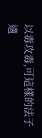以毒攻毒,可這樣的法子適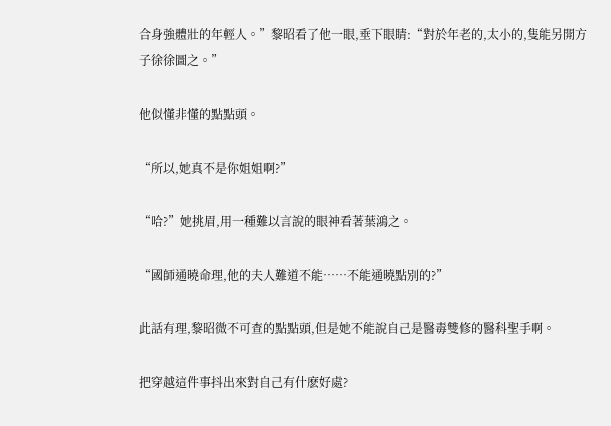合身強體壯的年輕人。”黎昭看了他一眼,垂下眼睛:“對於年老的,太小的,隻能另開方子徐徐圖之。”

他似懂非懂的點點頭。

“所以,她真不是你姐姐啊?”

“哈?”她挑眉,用一種難以言說的眼神看著葉鴻之。

“國師通曉命理,他的夫人難道不能……不能通曉點別的?”

此話有理,黎昭微不可查的點點頭,但是她不能說自己是醫毒雙修的醫科聖手啊。

把穿越這件事抖出來對自己有什麽好處?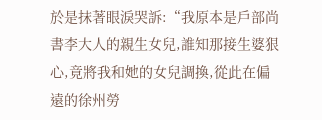於是抹著眼淚哭訴:“我原本是戶部尚書李大人的親生女兒,誰知那接生婆狠心,竟將我和她的女兒調換,從此在偏遠的徐州勞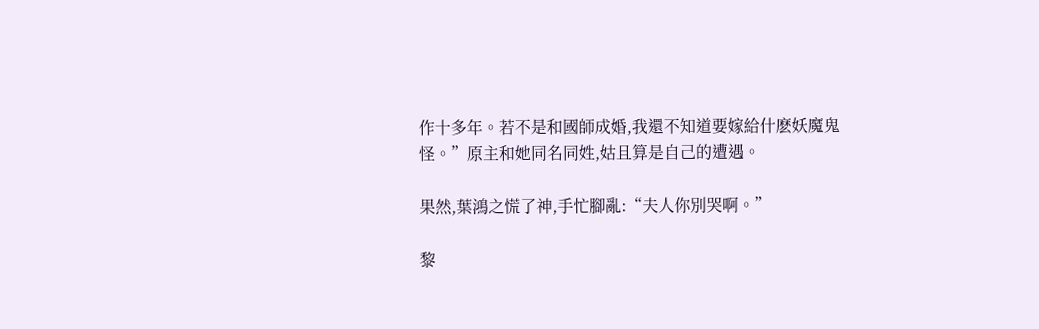作十多年。若不是和國師成婚,我還不知道要嫁給什麽妖魔鬼怪。”原主和她同名同姓,姑且算是自己的遭遇。

果然,葉鴻之慌了神,手忙腳亂:“夫人你別哭啊。”

黎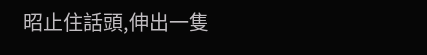昭止住話頭,伸出一隻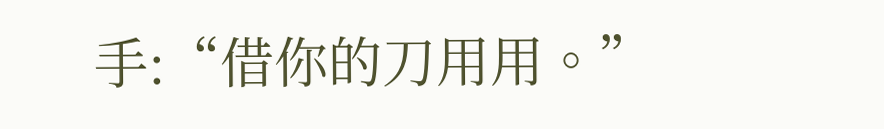手:“借你的刀用用。”